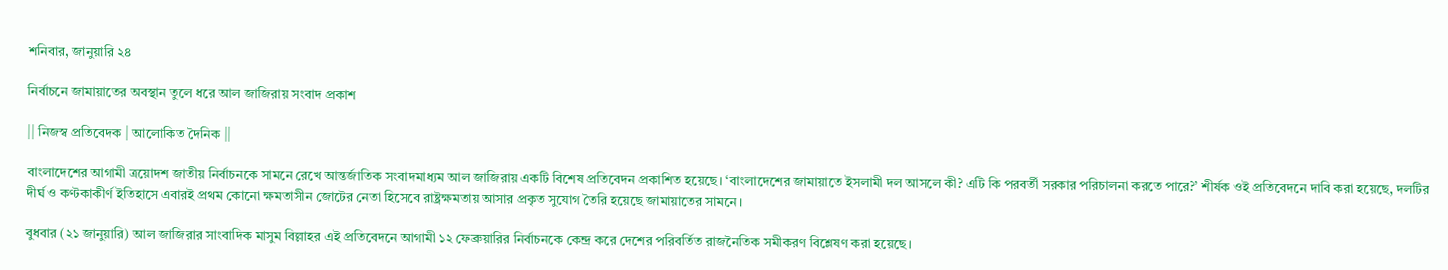শনিবার, জানুয়ারি ২৪

নির্বাচনে জামায়াতের অবস্থান তুলে ধরে আল জাজিরায় সংবাদ প্রকাশ

|| নিজস্ব প্রতিবেদক | আলোকিত দৈনিক ||

বাংলাদেশের আগামী ত্রয়োদশ জাতীয় নির্বাচনকে সামনে রেখে আন্তর্জাতিক সংবাদমাধ্যম আল জাজিরায় একটি বিশেষ প্রতিবেদন প্রকাশিত হয়েছে। ‘বাংলাদেশের জামায়াতে ইসলামী দল আসলে কী? এটি কি পরবর্তী সরকার পরিচালনা করতে পারে?’ শীর্ষক ওই প্রতিবেদনে দাবি করা হয়েছে, দলটির দীর্ঘ ও কণ্টকাকীর্ণ ইতিহাসে এবারই প্রথম কোনো ক্ষমতাসীন জোটের নেতা হিসেবে রাষ্ট্রক্ষমতায় আসার প্রকৃত সুযোগ তৈরি হয়েছে জামায়াতের সামনে।

বুধবার (২১ জানুয়ারি) আল জাজিরার সাংবাদিক মাসুম বিল্লাহর এই প্রতিবেদনে আগামী ১২ ফেব্রুয়ারির নির্বাচনকে কেন্দ্র করে দেশের পরিবর্তিত রাজনৈতিক সমীকরণ বিশ্লেষণ করা হয়েছে।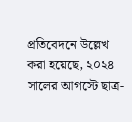প্রতিবেদনে উল্লেখ করা হয়েছে, ২০২৪ সালের আগস্টে ছাত্র-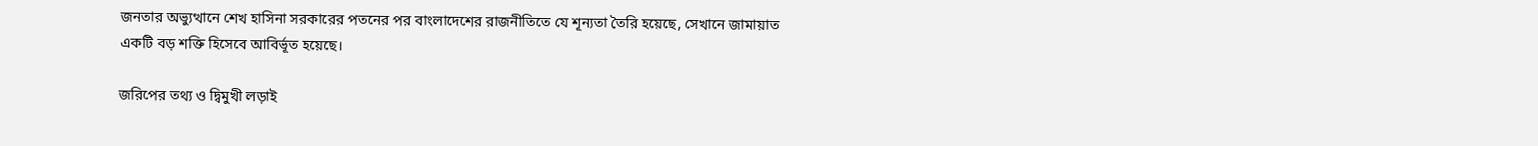জনতার অভ্যুত্থানে শেখ হাসিনা সরকারের পতনের পর বাংলাদেশের রাজনীতিতে যে শূন্যতা তৈরি হয়েছে, সেখানে জামায়াত একটি বড় শক্তি হিসেবে আবির্ভূত হয়েছে।

জরিপের তথ্য ও দ্বিমুখী লড়াই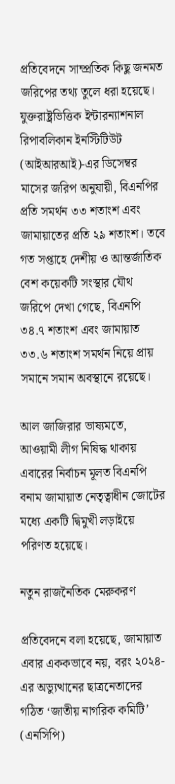প্রতিবেদনে সাম্প্রতিক কিছু জনমত জরিপের তথ্য তুলে ধরা হয়েছে। যুক্তরাষ্ট্রভিত্তিক ইন্টারন্যাশনাল রিপাবলিকান ইনস্টিটিউট (আইআরআই)-এর ডিসেম্বর মাসের জরিপ অনুযায়ী, বিএনপির প্রতি সমর্থন ৩৩ শতাংশ এবং জামায়াতের প্রতি ২৯ শতাংশ। তবে গত সপ্তাহে দেশীয় ও আন্তর্জাতিক বেশ কয়েকটি সংস্থার যৌথ জরিপে দেখা গেছে, বিএনপি ৩৪.৭ শতাংশ এবং জামায়াত ৩৩.৬ শতাংশ সমর্থন নিয়ে প্রায় সমানে সমান অবস্থানে রয়েছে।

আল জাজিরার ভাষ্যমতে, আওয়ামী লীগ নিষিদ্ধ থাকায় এবারের নির্বাচন মূলত বিএনপি বনাম জামায়াত নেতৃত্বাধীন জোটের মধ্যে একটি দ্বিমুখী লড়াইয়ে পরিণত হয়েছে।

নতুন রাজনৈতিক মেরুকরণ

প্রতিবেদনে বলা হয়েছে, জামায়াত এবার এককভাবে নয়, বরং ২০২৪-এর অভ্যুত্থানের ছাত্রনেতাদের গঠিত ‘জাতীয় নাগরিক কমিটি’ (এনসিপি)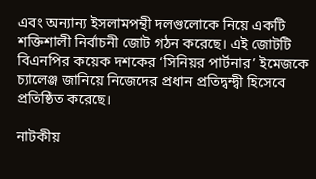এবং অন্যান্য ইসলামপন্থী দলগুলোকে নিয়ে একটি শক্তিশালী নির্বাচনী জোট গঠন করেছে। এই জোটটি বিএনপির কয়েক দশকের ‘সিনিয়র পার্টনার’ ইমেজকে চ্যালেঞ্জ জানিয়ে নিজেদের প্রধান প্রতিদ্বন্দ্বী হিসেবে প্রতিষ্ঠিত করেছে।

নাটকীয়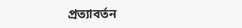প্রত্যাবর্তন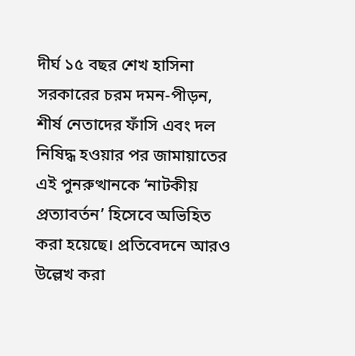দীর্ঘ ১৫ বছর শেখ হাসিনা সরকারের চরম দমন-পীড়ন, শীর্ষ নেতাদের ফাঁসি এবং দল নিষিদ্ধ হওয়ার পর জামায়াতের এই পুনরুত্থানকে ‘নাটকীয় প্রত্যাবর্তন’ হিসেবে অভিহিত করা হয়েছে। প্রতিবেদনে আরও উল্লেখ করা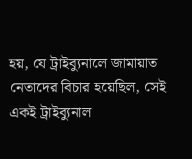হয়, যে ট্রাইব্যুনালে জামায়াত নেতাদের বিচার হয়েছিল, সেই একই ট্রাইব্যুনাল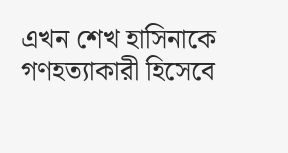এখন শেখ হাসিনাকে গণহত্যাকারী হিসেবে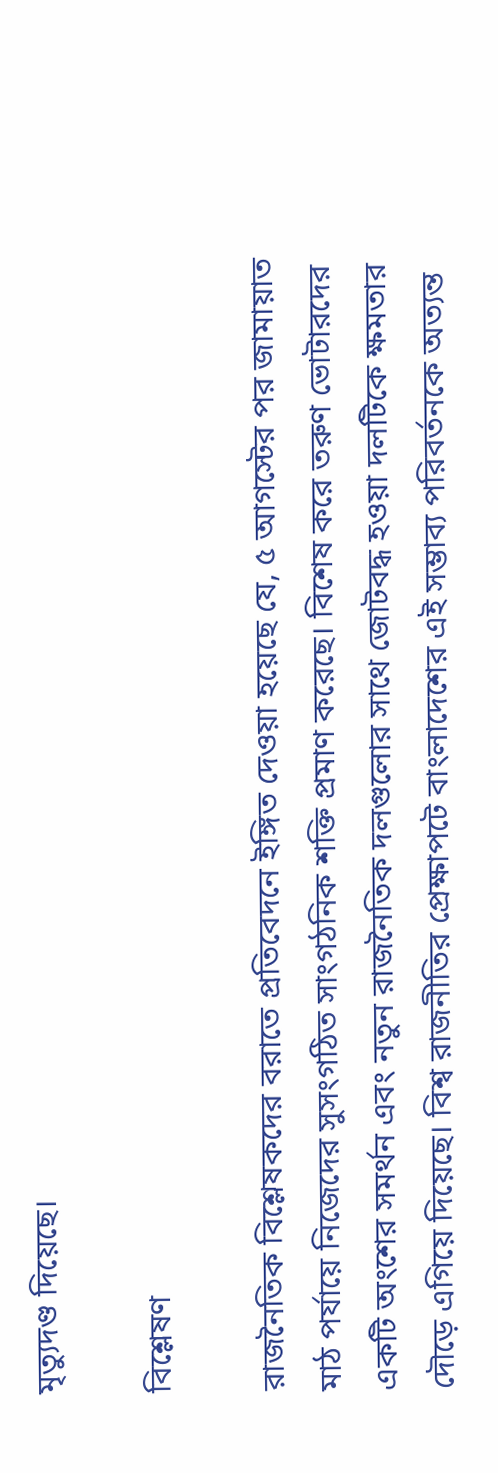মৃত্যুদণ্ড দিয়েছে।

বিশ্লেষণ

রাজনৈতিক বিশ্লেষকদের বরাতে প্রতিবেদনে ইঙ্গিত দেওয়া হয়েছে যে, ৫ আগস্টের পর জামায়াত মাঠ পর্যায়ে নিজেদের সুসংগঠিত সাংগঠনিক শক্তি প্রমাণ করেছে। বিশেষ করে তরুণ ভোটারদের একটি অংশের সমর্থন এবং নতুন রাজনৈতিক দলগুলোর সাথে জোটবদ্ধ হওয়া দলটিকে ক্ষমতার দৌড়ে এগিয়ে দিয়েছে। বিশ্ব রাজনীতির প্রেক্ষাপটে বাংলাদেশের এই সম্ভাব্য পরিবর্তনকে অত্যন্ত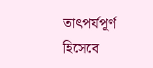তাৎপর্যপূর্ণ হিসেবে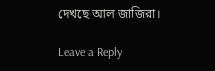দেখছে আল জাজিরা।

Leave a Reply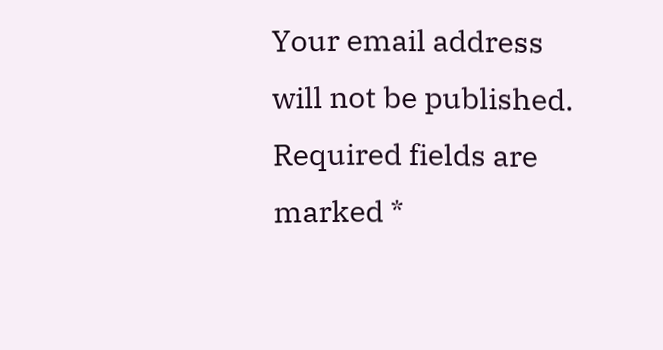Your email address will not be published. Required fields are marked *